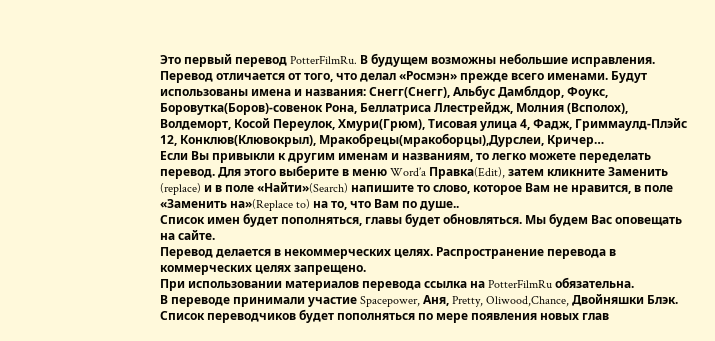Это первый перевод PotterFilmRu. В будущем возможны небольшие исправления. Перевод отличается от того, что делал «Росмэн» прежде всего именами. Будут использованы имена и названия: Снегг(Снегг), Альбус Дамблдор, Фоукс, Боровутка(Боров)-совенок Рона, Беллатриса Ллестрейдж, Молния (Всполох), Волдеморт, Косой Переулок, Хмури(Грюм), Тисовая улица 4, Фадж, Гриммаулд-Плэйс 12, Конклюв(Клювокрыл), Мракобрецы(мракоборцы),Дурслеи, Кричер…
Если Вы привыкли к другим именам и названиям, то легко можете переделать перевод. Для этого выберите в меню Word’a Правка(Edit), затем кликните Заменить (replace) и в поле «Найти»(Search) напишите то слово, которое Вам не нравится, в поле «Заменить на»(Replace to) на то, что Вам по душе..
Список имен будет пополняться, главы будет обновляться. Мы будем Вас оповещать на сайте.
Перевод делается в некоммерческих целях. Распространение перевода в коммерческих целях запрещено.
При использовании материалов перевода ссылка на PotterFilmRu обязательна.
В переводе принимали участие Spacepower, Аня, Pretty, Oliwood,Chance, Двойняшки Блэк. Список переводчиков будет пополняться по мере появления новых глав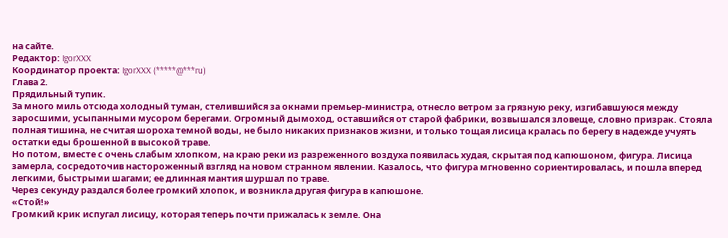на сайте.
Редактор: IgorXXX
Координатор проекта: IgorXXX (*****@***ru)
Глава 2.
Прядильный тупик.
За много миль отсюда холодный туман, стелившийся за окнами премьер-министра, отнесло ветром за грязную реку, изгибавшуюся между заросшими, усыпанными мусором берегами. Огромный дымоход, оставшийся от старой фабрики, возвышался зловеще, словно призрак. Стояла полная тишина, не считая шороха темной воды, не было никаких признаков жизни, и только тощая лисица кралась по берегу в надежде учуять остатки еды брошенной в высокой траве.
Но потом, вместе с очень слабым хлопком, на краю реки из разреженного воздуха появилась худая, скрытая под капюшоном, фигура. Лисица замерла, сосредоточив настороженный взгляд на новом странном явлении. Казалось, что фигура мгновенно сориентировалась, и пошла вперед легкими, быстрыми шагами; ее длинная мантия шуршал по траве.
Через секунду раздался более громкий хлопок, и возникла другая фигура в капюшоне.
«Стой!»
Громкий крик испугал лисицу, которая теперь почти прижалась к земле. Она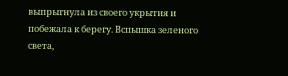выпрыгнула из своего укрытия и побежала к берегу. Вспышка зеленого света,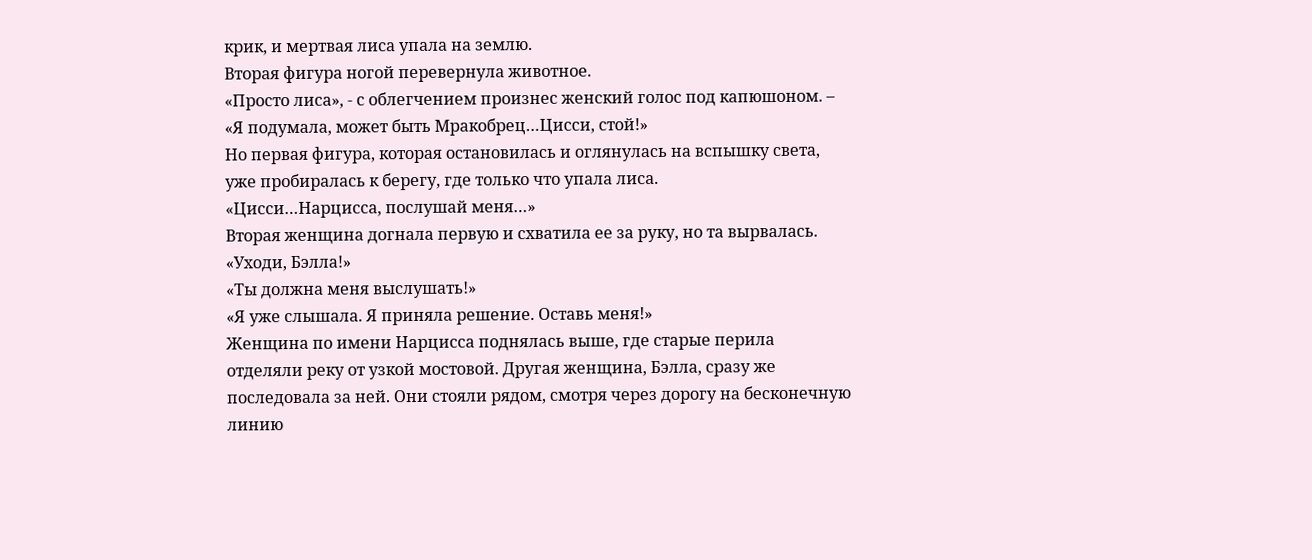крик, и мертвая лиса упала на землю.
Вторая фигура ногой перевернула животное.
«Просто лиса», - с облегчением произнес женский голос под капюшоном. – «Я подумала, может быть Мракобрец…Цисси, стой!»
Но первая фигура, которая остановилась и оглянулась на вспышку света, уже пробиралась к берегу, где только что упала лиса.
«Цисси…Нарцисса, послушай меня…»
Вторая женщина догнала первую и схватила ее за руку, но та вырвалась.
«Уходи, Бэлла!»
«Ты должна меня выслушать!»
«Я уже слышала. Я приняла решение. Оставь меня!»
Женщина по имени Нарцисса поднялась выше, где старые перила отделяли реку от узкой мостовой. Другая женщина, Бэлла, сразу же последовала за ней. Они стояли рядом, смотря через дорогу на бесконечную линию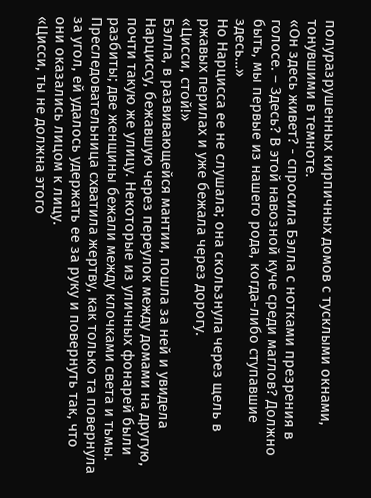полуразрушенных кирпичных домов с тусклыми окнами, тонувшими в темноте.
«Он здесь живет? - спросила Бэлла с нотками презрения в голосе. – Здесь? В этой навозной куче среди маглов? Должно быть, мы первые из нашего рода, когда-либо ступавшие здесь…»
Но Нарцисса ее не слушала; она скользнула через щель в ржавых перилах и уже бежала через дорогу.
«Цисси, стой!»
Бэлла, в развивающейся мантии, пошла за ней и увидела Нарциссу, бежавшую через переулок между домами на другую, почти такую же улицу. Некоторые из уличных фонарей были разбиты; две женщины бежали между клочками света и тьмы. Преследовательница схватила жертву, как только та повернула за угол, ей удалось удержать ее за руку и повернуть так, что они оказались лицом к лицу.
«Цисси, ты не должна этого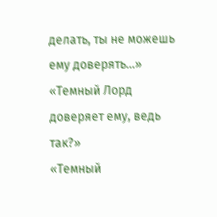делать, ты не можешь ему доверять…»
«Темный Лорд доверяет ему, ведь так?»
«Темный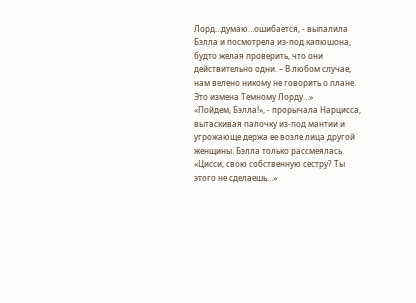Лорд…думаю…ошибается, - выпалила Бэлла и посмотрела из-под капюшона, будто желая проверить, что они действительно одни. – В любом случае, нам велено никому не говорить о плане. Это измена Темному Лорду…»
«Пойдем, Бэлла!», - прорычала Нарцисса, вытаскивая палочку из-под мантии и угрожающе держа ее возле лица другой женщины. Бэлла только рассмеялась.
«Цисси, свою собственную сестру? Ты этого не сделаешь…»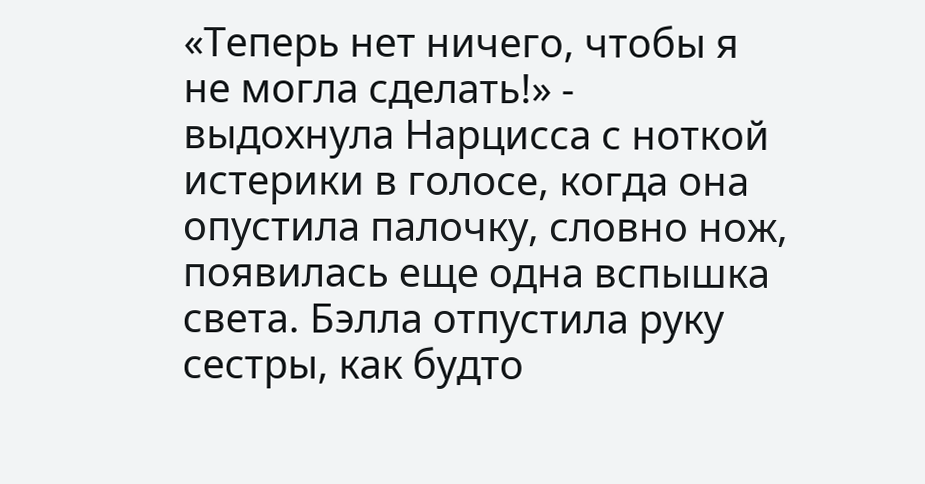«Теперь нет ничего, чтобы я не могла сделать!» - выдохнула Нарцисса с ноткой истерики в голосе, когда она опустила палочку, словно нож, появилась еще одна вспышка света. Бэлла отпустила руку сестры, как будто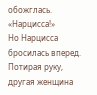обожглась.
«Нарцисса!»
Но Нарцисса бросилась вперед. Потирая руку, другая женщина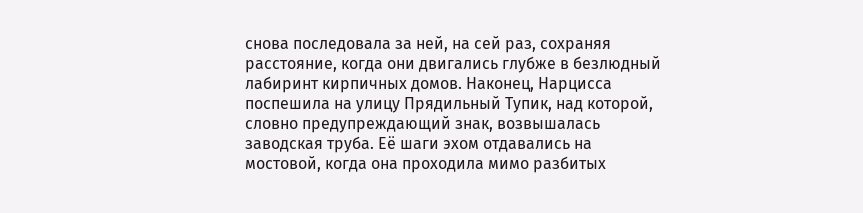снова последовала за ней, на сей раз, сохраняя расстояние, когда они двигались глубже в безлюдный лабиринт кирпичных домов. Наконец, Нарцисса поспешила на улицу Прядильный Тупик, над которой, словно предупреждающий знак, возвышалась заводская труба. Её шаги эхом отдавались на мостовой, когда она проходила мимо разбитых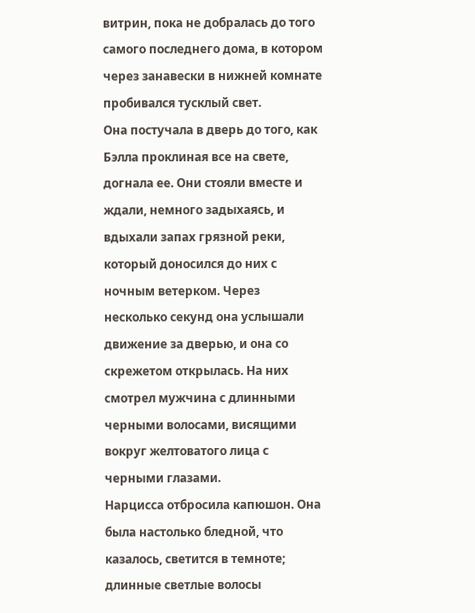витрин, пока не добралась до того самого последнего дома, в котором через занавески в нижней комнате пробивался тусклый свет.
Она постучала в дверь до того, как Бэлла проклиная все на свете, догнала ее. Они стояли вместе и ждали, немного задыхаясь, и вдыхали запах грязной реки, который доносился до них с ночным ветерком. Через несколько секунд она услышали движение за дверью, и она со скрежетом открылась. На них смотрел мужчина с длинными черными волосами, висящими вокруг желтоватого лица с черными глазами.
Нарцисса отбросила капюшон. Она была настолько бледной, что казалось, светится в темноте; длинные светлые волосы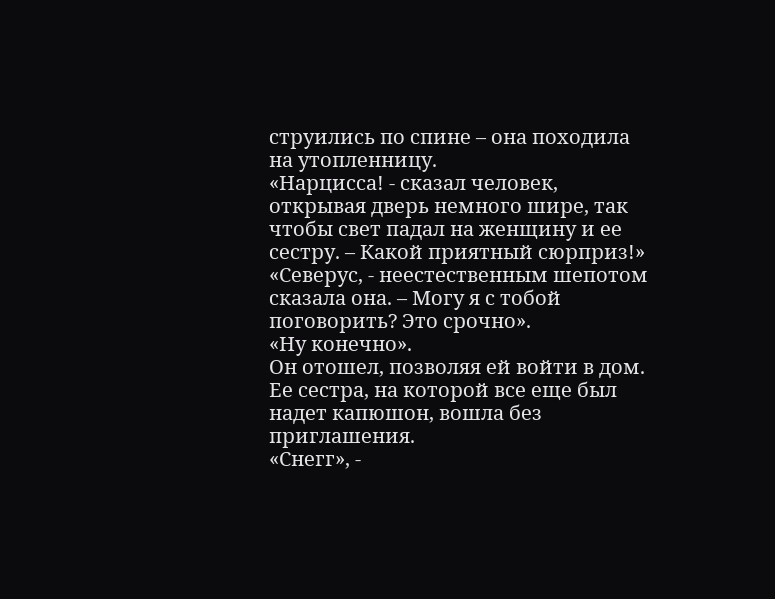струились по спине – она походила на утопленницу.
«Нарцисса! - сказал человек, открывая дверь немного шире, так чтобы свет падал на женщину и ее сестру. – Какой приятный сюрприз!»
«Северус, - неестественным шепотом сказала она. – Могу я с тобой поговорить? Это срочно».
«Ну конечно».
Он отошел, позволяя ей войти в дом. Ее сестра, на которой все еще был надет капюшон, вошла без приглашения.
«Снегг», -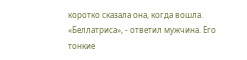коротко сказала она, когда вошла.
«Беллатриса», - ответил мужчина. Его тонкие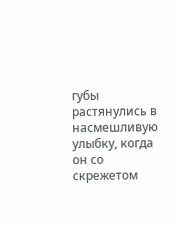губы растянулись в насмешливую улыбку, когда он со скрежетом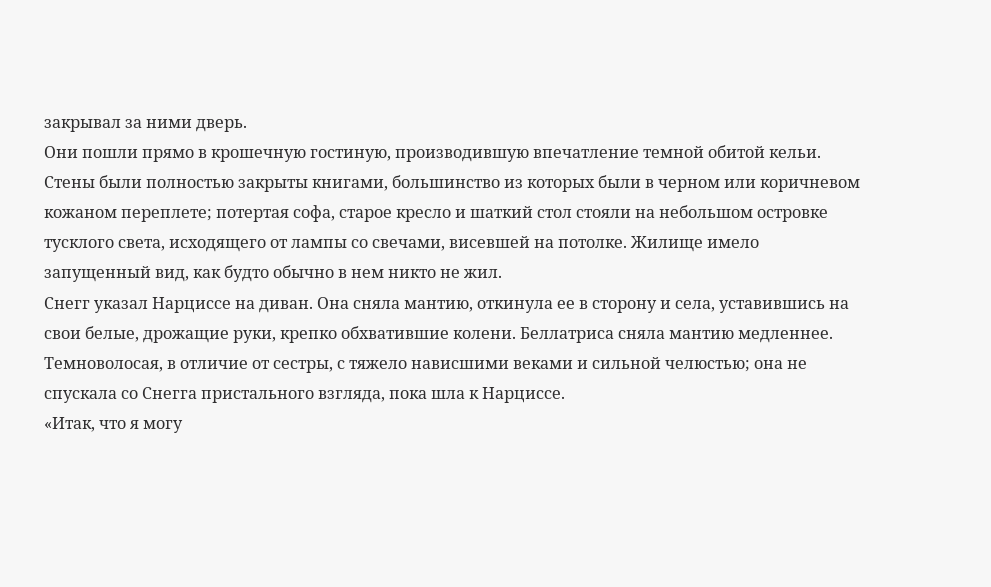закрывал за ними дверь.
Они пошли прямо в крошечную гостиную, производившую впечатление темной обитой кельи. Стены были полностью закрыты книгами, большинство из которых были в черном или коричневом кожаном переплете; потертая софа, старое кресло и шаткий стол стояли на небольшом островке тусклого света, исходящего от лампы со свечами, висевшей на потолке. Жилище имело запущенный вид, как будто обычно в нем никто не жил.
Снегг указал Нарциссе на диван. Она сняла мантию, откинула ее в сторону и села, уставившись на свои белые, дрожащие руки, крепко обхватившие колени. Беллатриса сняла мантию медленнее. Темноволосая, в отличие от сестры, с тяжело нависшими веками и сильной челюстью; она не спускала со Снегга пристального взгляда, пока шла к Нарциссе.
«Итак, что я могу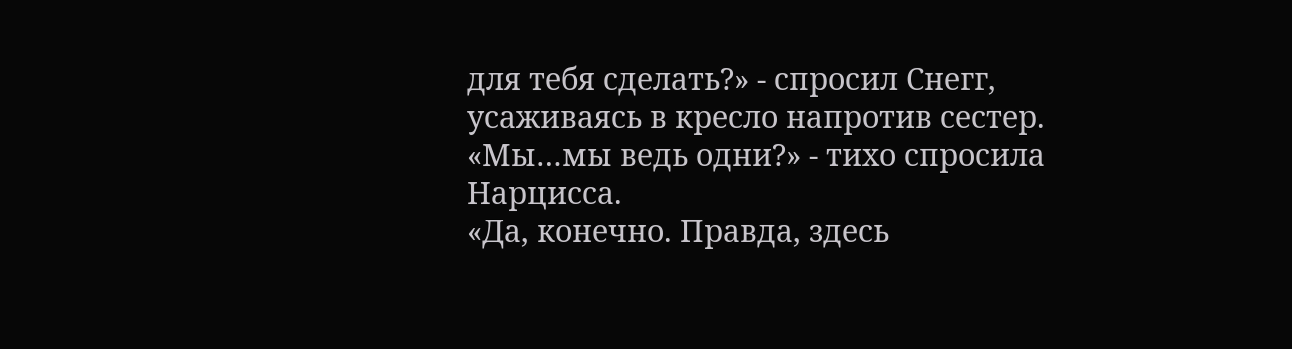для тебя сделать?» - спросил Снегг, усаживаясь в кресло напротив сестер.
«Мы…мы ведь одни?» - тихо спросила Нарцисса.
«Да, конечно. Правда, здесь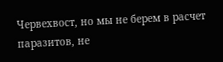Червехвост, но мы не берем в расчет паразитов, не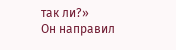так ли?»
Он направил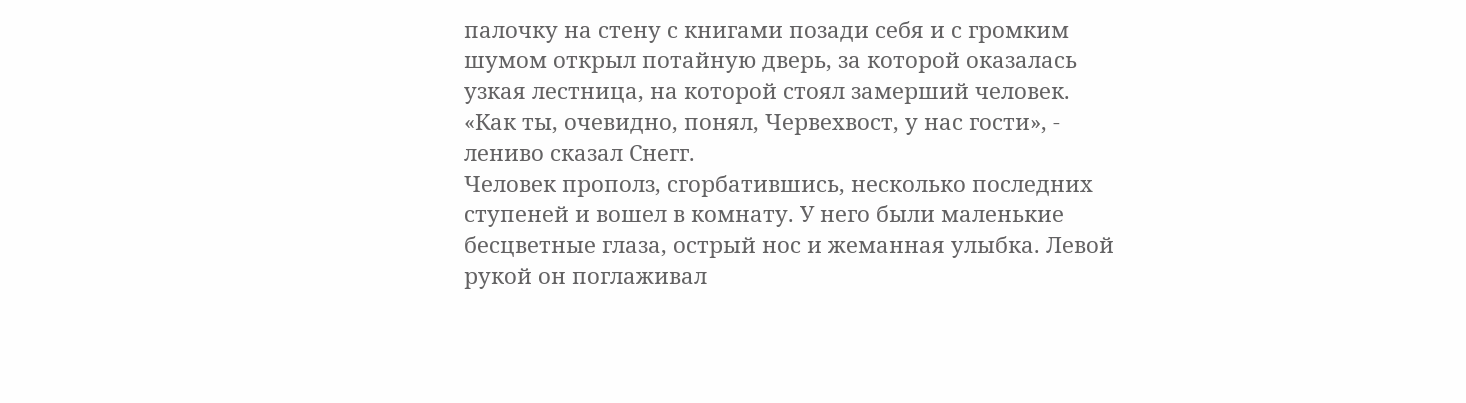палочку на стену с книгами позади себя и с громким шумом открыл потайную дверь, за которой оказалась узкая лестница, на которой стоял замерший человек.
«Как ты, очевидно, понял, Червехвост, у нас гости», - лениво сказал Снегг.
Человек прополз, сгорбатившись, несколько последних ступеней и вошел в комнату. У него были маленькие бесцветные глаза, острый нос и жеманная улыбка. Левой рукой он поглаживал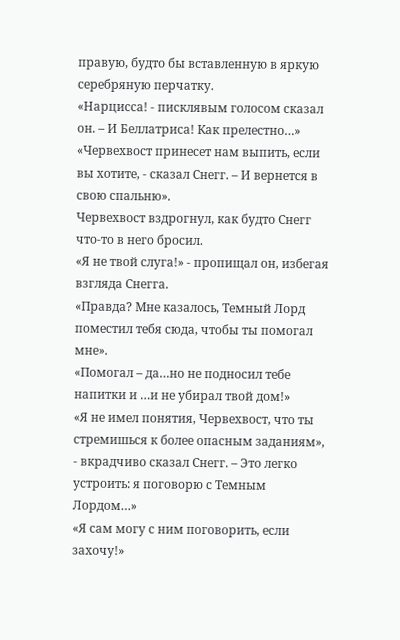правую, будто бы вставленную в яркую серебряную перчатку.
«Нарцисса! - писклявым голосом сказал он. – И Беллатриса! Как прелестно…»
«Червехвост принесет нам выпить, если вы хотите, - сказал Снегг. – И вернется в свою спальню».
Червехвост вздрогнул, как будто Снегг что-то в него бросил.
«Я не твой слуга!» - пропищал он, избегая взгляда Снегга.
«Правда? Мне казалось, Темный Лорд поместил тебя сюда, чтобы ты помогал мне».
«Помогал – да…но не подносил тебе напитки и …и не убирал твой дом!»
«Я не имел понятия, Червехвост, что ты стремишься к более опасным заданиям», - вкрадчиво сказал Снегг. – Это легко устроить: я поговорю с Темным Лордом…»
«Я сам могу с ним поговорить, если захочу!»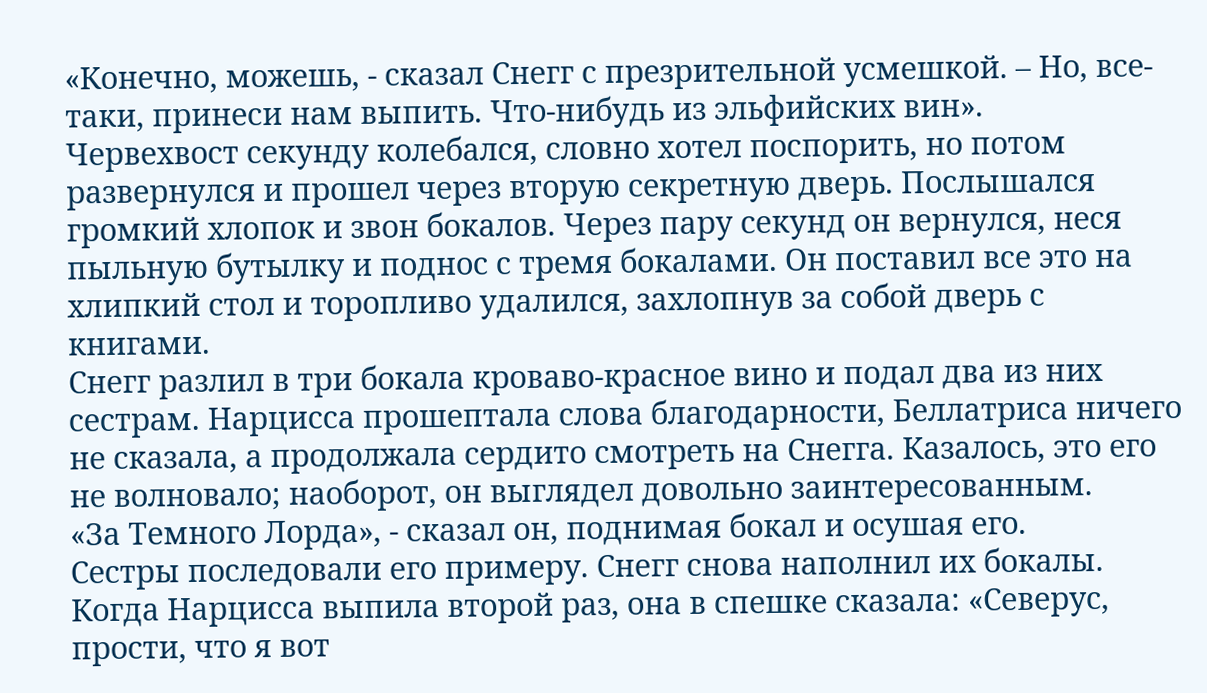«Конечно, можешь, - сказал Снегг с презрительной усмешкой. – Но, все-таки, принеси нам выпить. Что-нибудь из эльфийских вин».
Червехвост секунду колебался, словно хотел поспорить, но потом развернулся и прошел через вторую секретную дверь. Послышался громкий хлопок и звон бокалов. Через пару секунд он вернулся, неся пыльную бутылку и поднос с тремя бокалами. Он поставил все это на хлипкий стол и торопливо удалился, захлопнув за собой дверь с книгами.
Снегг разлил в три бокала кроваво-красное вино и подал два из них сестрам. Нарцисса прошептала слова благодарности, Беллатриса ничего не сказала, а продолжала сердито смотреть на Снегга. Казалось, это его не волновало; наоборот, он выглядел довольно заинтересованным.
«За Темного Лорда», - сказал он, поднимая бокал и осушая его.
Сестры последовали его примеру. Снегг снова наполнил их бокалы. Когда Нарцисса выпила второй раз, она в спешке сказала: «Северус, прости, что я вот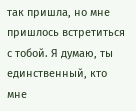так пришла, но мне пришлось встретиться с тобой. Я думаю, ты единственный, кто мне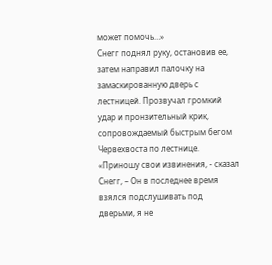может помочь…»
Снегг поднял руку, остановив ее, затем направил палочку на замаскированную дверь с лестницей. Прозвучал громкий удар и пронзительный крик, сопровождаемый быстрым бегом Червехвоста по лестнице.
«Приношу свои извинения, - сказал Снегг, – Он в последнее время взялся подслушивать под дверьми, я не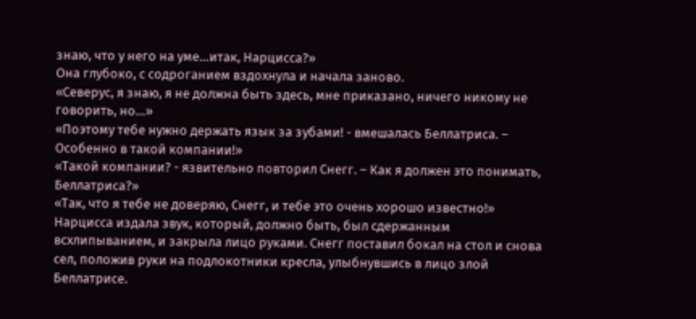знаю, что у него на уме…итак, Нарцисса?»
Она глубоко, с содроганием вздохнула и начала заново.
«Северус, я знаю, я не должна быть здесь, мне приказано, ничего никому не говорить, но…»
«Поэтому тебе нужно держать язык за зубами! - вмешалась Беллатриса. – Особенно в такой компании!»
«Такой компании? - язвительно повторил Снегг. – Как я должен это понимать, Беллатриса?»
«Так, что я тебе не доверяю, Снегг, и тебе это очень хорошо известно!»
Нарцисса издала звук, который, должно быть, был сдержанным всхлипыванием, и закрыла лицо руками. Снегг поставил бокал на стол и снова сел, положив руки на подлокотники кресла, улыбнувшись в лицо злой Беллатрисе.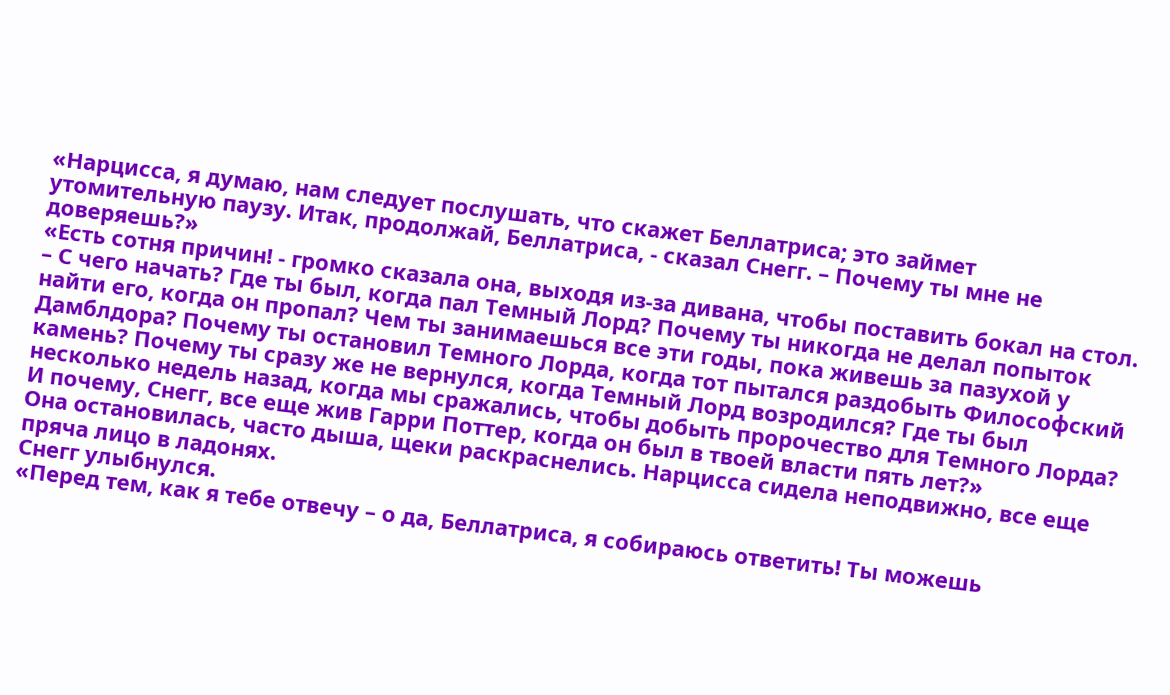«Нарцисса, я думаю, нам следует послушать, что скажет Беллатриса; это займет утомительную паузу. Итак, продолжай, Беллатриса, - сказал Снегг. – Почему ты мне не доверяешь?»
«Есть сотня причин! - громко сказала она, выходя из-за дивана, чтобы поставить бокал на стол. – С чего начать? Где ты был, когда пал Темный Лорд? Почему ты никогда не делал попыток найти его, когда он пропал? Чем ты занимаешься все эти годы, пока живешь за пазухой у Дамблдора? Почему ты остановил Темного Лорда, когда тот пытался раздобыть Философский камень? Почему ты сразу же не вернулся, когда Темный Лорд возродился? Где ты был несколько недель назад, когда мы сражались, чтобы добыть пророчество для Темного Лорда? И почему, Снегг, все еще жив Гарри Поттер, когда он был в твоей власти пять лет?»
Она остановилась, часто дыша, щеки раскраснелись. Нарцисса сидела неподвижно, все еще пряча лицо в ладонях.
Снегг улыбнулся.
«Перед тем, как я тебе отвечу – о да, Беллатриса, я собираюсь ответить! Ты можешь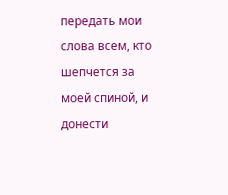передать мои слова всем, кто шепчется за моей спиной, и донести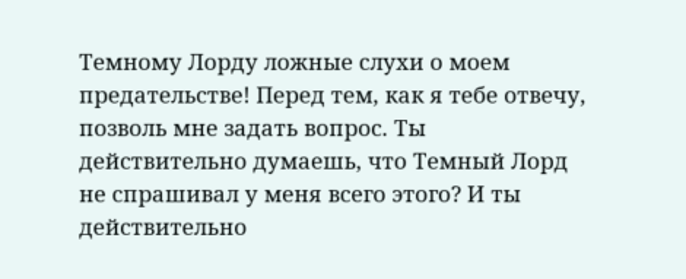Темному Лорду ложные слухи о моем предательстве! Перед тем, как я тебе отвечу, позволь мне задать вопрос. Ты действительно думаешь, что Темный Лорд не спрашивал у меня всего этого? И ты действительно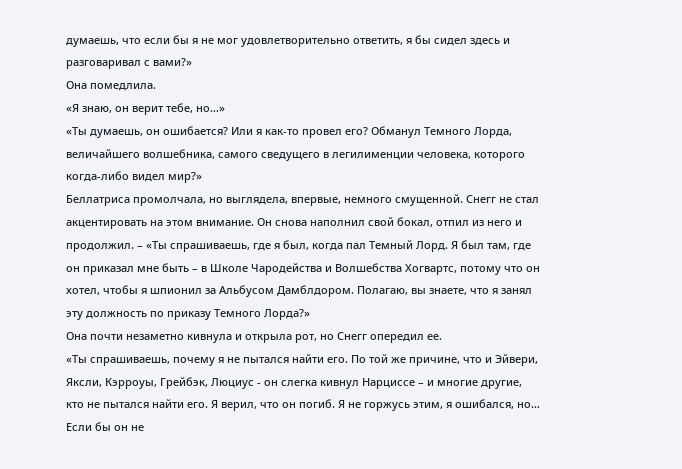думаешь, что если бы я не мог удовлетворительно ответить, я бы сидел здесь и разговаривал с вами?»
Она помедлила.
«Я знаю, он верит тебе, но…»
«Ты думаешь, он ошибается? Или я как-то провел его? Обманул Темного Лорда, величайшего волшебника, самого сведущего в легилименции человека, которого когда-либо видел мир?»
Беллатриса промолчала, но выглядела, впервые, немного смущенной. Снегг не стал акцентировать на этом внимание. Он снова наполнил свой бокал, отпил из него и продолжил. – «Ты спрашиваешь, где я был, когда пал Темный Лорд. Я был там, где он приказал мне быть – в Школе Чародейства и Волшебства Хогвартс, потому что он хотел, чтобы я шпионил за Альбусом Дамблдором. Полагаю, вы знаете, что я занял эту должность по приказу Темного Лорда?»
Она почти незаметно кивнула и открыла рот, но Снегг опередил ее.
«Ты спрашиваешь, почему я не пытался найти его. По той же причине, что и Эйвери, Яксли, Кэрроуы, Грейбэк, Люциус - он слегка кивнул Нарциссе – и многие другие, кто не пытался найти его. Я верил, что он погиб. Я не горжусь этим, я ошибался, но… Если бы он не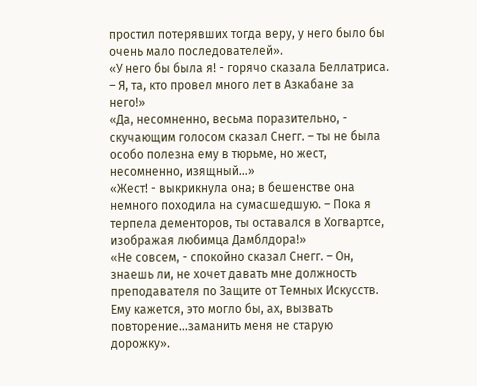простил потерявших тогда веру, у него было бы очень мало последователей».
«У него бы была я! - горячо сказала Беллатриса. – Я, та, кто провел много лет в Азкабане за него!»
«Да, несомненно, весьма поразительно, - скучающим голосом сказал Снегг. – ты не была особо полезна ему в тюрьме, но жест, несомненно, изящный…»
«Жест! - выкрикнула она; в бешенстве она немного походила на сумасшедшую. – Пока я терпела дементоров, ты оставался в Хогвартсе, изображая любимца Дамблдора!»
«Не совсем, - спокойно сказал Снегг. – Он, знаешь ли, не хочет давать мне должность преподавателя по Защите от Темных Искусств. Ему кажется, это могло бы, ах, вызвать повторение…заманить меня не старую дорожку».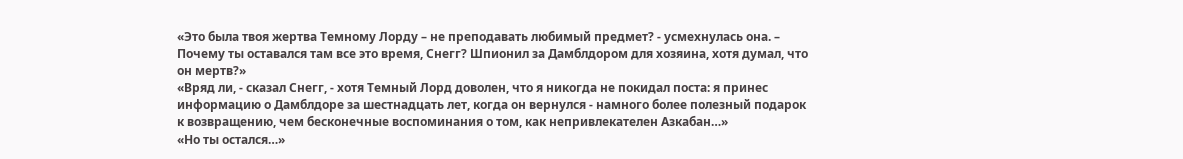«Это была твоя жертва Темному Лорду – не преподавать любимый предмет? - усмехнулась она. – Почему ты оставался там все это время, Снегг? Шпионил за Дамблдором для хозяина, хотя думал, что он мертв?»
«Вряд ли, - сказал Снегг, - хотя Темный Лорд доволен, что я никогда не покидал поста: я принес информацию о Дамблдоре за шестнадцать лет, когда он вернулся - намного более полезный подарок к возвращению, чем бесконечные воспоминания о том, как непривлекателен Азкабан…»
«Но ты остался…»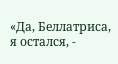«Да, Беллатриса, я остался, -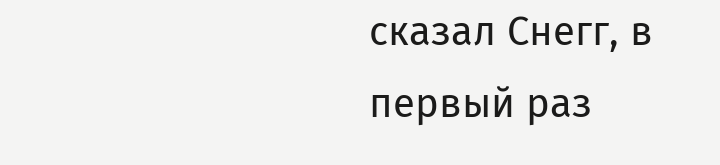сказал Снегг, в первый раз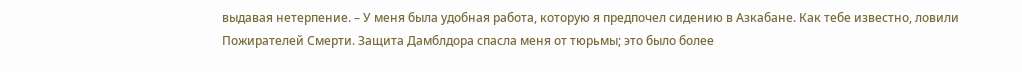выдавая нетерпение. – У меня была удобная работа, которую я предпочел сидению в Азкабане. Как тебе известно, ловили Пожирателей Смерти. Защита Дамблдора спасла меня от тюрьмы; это было более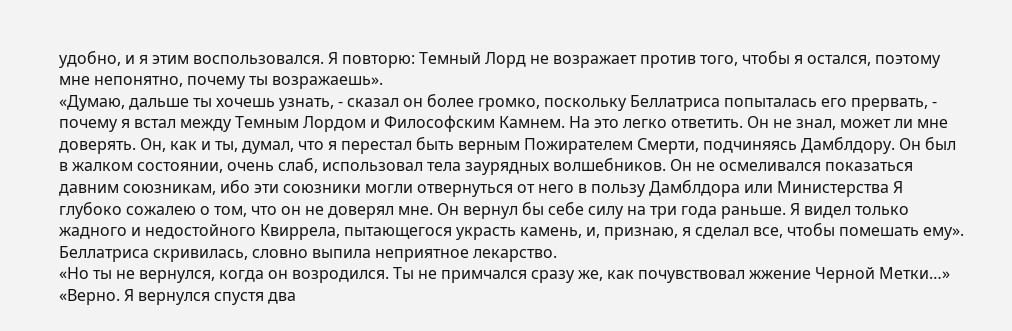удобно, и я этим воспользовался. Я повторю: Темный Лорд не возражает против того, чтобы я остался, поэтому мне непонятно, почему ты возражаешь».
«Думаю, дальше ты хочешь узнать, - сказал он более громко, поскольку Беллатриса попыталась его прервать, - почему я встал между Темным Лордом и Философским Камнем. На это легко ответить. Он не знал, может ли мне доверять. Он, как и ты, думал, что я перестал быть верным Пожирателем Смерти, подчиняясь Дамблдору. Он был в жалком состоянии, очень слаб, использовал тела заурядных волшебников. Он не осмеливался показаться давним союзникам, ибо эти союзники могли отвернуться от него в пользу Дамблдора или Министерства Я глубоко сожалею о том, что он не доверял мне. Он вернул бы себе силу на три года раньше. Я видел только жадного и недостойного Квиррела, пытающегося украсть камень, и, признаю, я сделал все, чтобы помешать ему».
Беллатриса скривилась, словно выпила неприятное лекарство.
«Но ты не вернулся, когда он возродился. Ты не примчался сразу же, как почувствовал жжение Черной Метки…»
«Верно. Я вернулся спустя два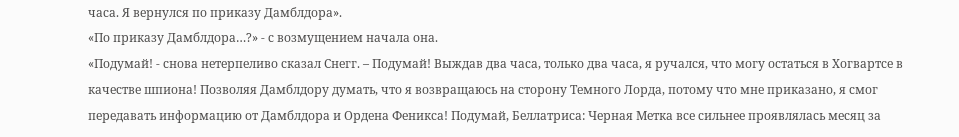часа. Я вернулся по приказу Дамблдора».
«По приказу Дамблдора…?» - с возмущением начала она.
«Подумай! - снова нетерпеливо сказал Снегг. – Подумай! Выждав два часа, только два часа, я ручался, что могу остаться в Хогвартсе в качестве шпиона! Позволяя Дамблдору думать, что я возвращаюсь на сторону Темного Лорда, потому что мне приказано, я смог передавать информацию от Дамблдора и Ордена Феникса! Подумай, Беллатриса: Черная Метка все сильнее проявлялась месяц за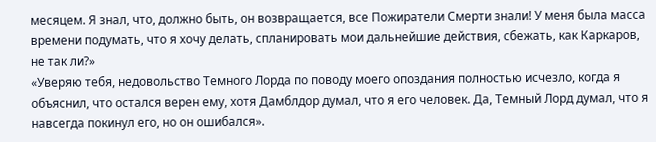месяцем. Я знал, что, должно быть, он возвращается, все Пожиратели Смерти знали! У меня была масса времени подумать, что я хочу делать, спланировать мои дальнейшие действия, сбежать, как Каркаров, не так ли?»
«Уверяю тебя, недовольство Темного Лорда по поводу моего опоздания полностью исчезло, когда я объяснил, что остался верен ему, хотя Дамблдор думал, что я его человек. Да, Темный Лорд думал, что я навсегда покинул его, но он ошибался».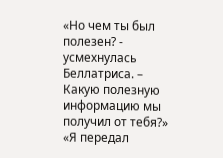«Но чем ты был полезен? - усмехнулась Беллатриса. – Какую полезную информацию мы получил от тебя?»
«Я передал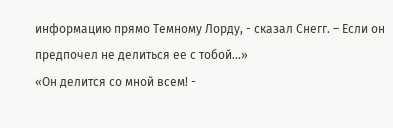информацию прямо Темному Лорду, - сказал Снегг. – Если он предпочел не делиться ее с тобой…»
«Он делится со мной всем! -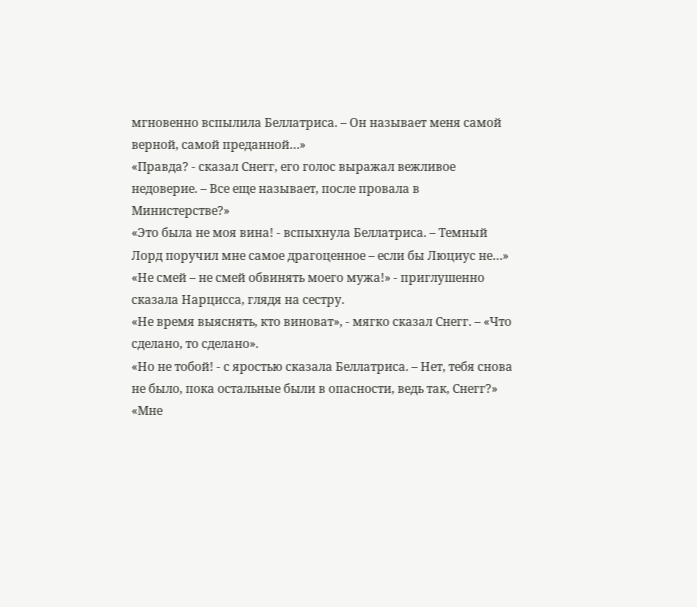мгновенно вспылила Беллатриса. – Он называет меня самой верной, самой преданной…»
«Правда? - сказал Снегг, его голос выражал вежливое недоверие. – Все еще называет, после провала в Министерстве?»
«Это была не моя вина! - вспыхнула Беллатриса. – Темный Лорд поручил мне самое драгоценное – если бы Люциус не…»
«Не смей – не смей обвинять моего мужа!» - приглушенно сказала Нарцисса, глядя на сестру.
«Не время выяснять, кто виноват», - мягко сказал Снегг. – «Что сделано, то сделано».
«Но не тобой! - с яростью сказала Беллатриса. – Нет, тебя снова не было, пока остальные были в опасности, ведь так, Снегг?»
«Мне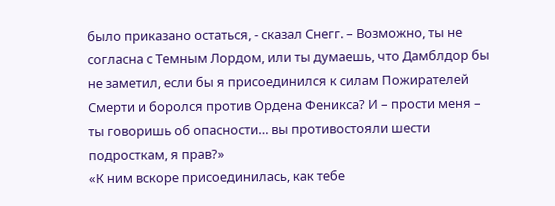было приказано остаться, - сказал Снегг. – Возможно, ты не согласна с Темным Лордом, или ты думаешь, что Дамблдор бы не заметил, если бы я присоединился к силам Пожирателей Смерти и боролся против Ордена Феникса? И – прости меня – ты говоришь об опасности… вы противостояли шести подросткам, я прав?»
«К ним вскоре присоединилась, как тебе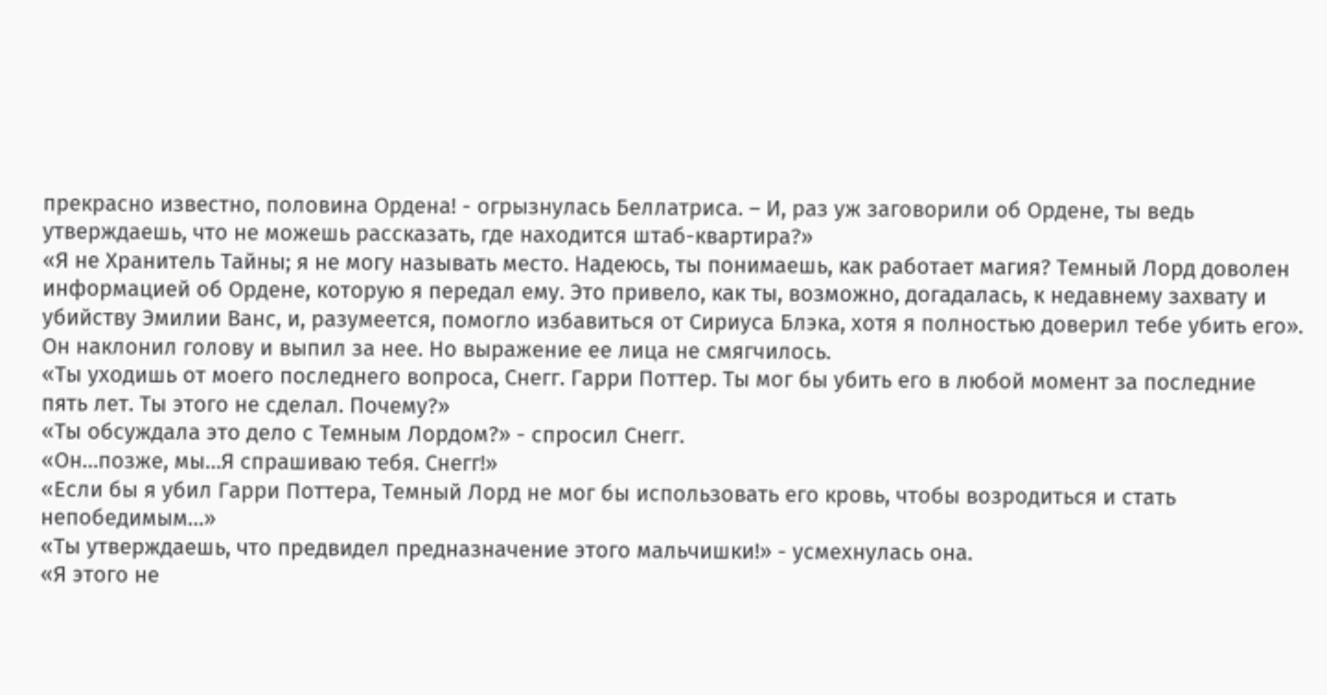прекрасно известно, половина Ордена! - огрызнулась Беллатриса. – И, раз уж заговорили об Ордене, ты ведь утверждаешь, что не можешь рассказать, где находится штаб-квартира?»
«Я не Хранитель Тайны; я не могу называть место. Надеюсь, ты понимаешь, как работает магия? Темный Лорд доволен информацией об Ордене, которую я передал ему. Это привело, как ты, возможно, догадалась, к недавнему захвату и убийству Эмилии Ванс, и, разумеется, помогло избавиться от Сириуса Блэка, хотя я полностью доверил тебе убить его».
Он наклонил голову и выпил за нее. Но выражение ее лица не смягчилось.
«Ты уходишь от моего последнего вопроса, Снегг. Гарри Поттер. Ты мог бы убить его в любой момент за последние пять лет. Ты этого не сделал. Почему?»
«Ты обсуждала это дело с Темным Лордом?» - спросил Снегг.
«Он…позже, мы…Я спрашиваю тебя. Снегг!»
«Если бы я убил Гарри Поттера, Темный Лорд не мог бы использовать его кровь, чтобы возродиться и стать непобедимым…»
«Ты утверждаешь, что предвидел предназначение этого мальчишки!» - усмехнулась она.
«Я этого не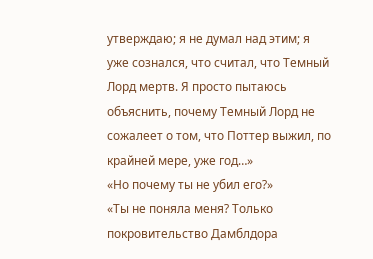утверждаю; я не думал над этим; я уже сознался, что считал, что Темный Лорд мертв. Я просто пытаюсь объяснить, почему Темный Лорд не сожалеет о том, что Поттер выжил, по крайней мере, уже год…»
«Но почему ты не убил его?»
«Ты не поняла меня? Только покровительство Дамблдора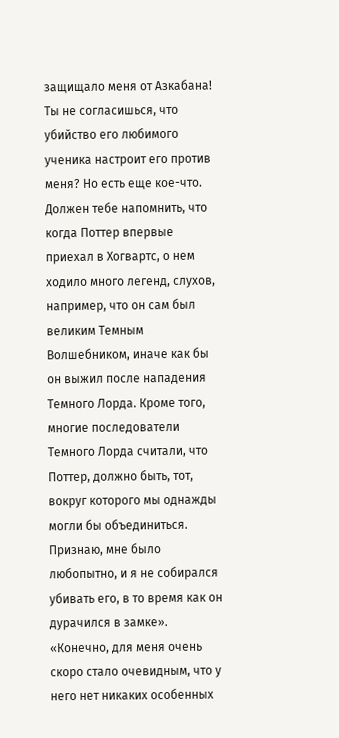защищало меня от Азкабана! Ты не согласишься, что убийство его любимого ученика настроит его против меня? Но есть еще кое-что. Должен тебе напомнить, что когда Поттер впервые приехал в Хогвартс, о нем ходило много легенд, слухов, например, что он сам был великим Темным Волшебником, иначе как бы он выжил после нападения Темного Лорда. Кроме того, многие последователи Темного Лорда считали, что Поттер, должно быть, тот, вокруг которого мы однажды могли бы объединиться. Признаю, мне было любопытно, и я не собирался убивать его, в то время как он дурачился в замке».
«Конечно, для меня очень скоро стало очевидным, что у него нет никаких особенных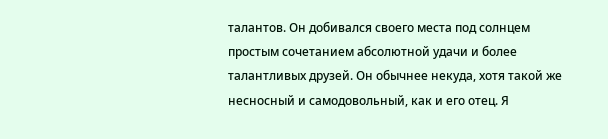талантов. Он добивался своего места под солнцем простым сочетанием абсолютной удачи и более талантливых друзей. Он обычнее некуда, хотя такой же несносный и самодовольный, как и его отец. Я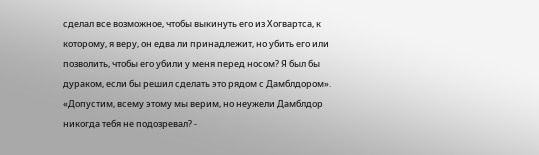сделал все возможное, чтобы выкинуть его из Хогвартса, к которому, я веру, он едва ли принадлежит, но убить его или позволить, чтобы его убили у меня перед носом? Я был бы дураком, если бы решил сделать это рядом с Дамблдором».
«Допустим, всему этому мы верим, но неужели Дамблдор никогда тебя не подозревал? -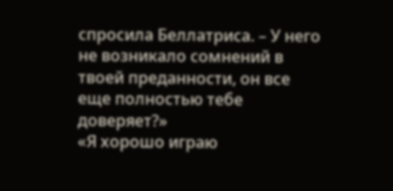спросила Беллатриса. – У него не возникало сомнений в твоей преданности, он все еще полностью тебе доверяет?»
«Я хорошо играю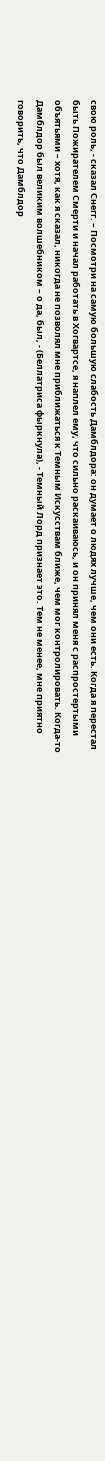свою роль, - сказал Снегг. – Посмотри на самую большую слабость Дамблдора: он думает о людях лучше, чем они есть. Когда я перестал быть Пожирателем Смерти и начал работать в Хогвартсе, я наплел ему, что сильно раскаиваюсь, и он принял меня с распростертыми объятьями – хотя, как я сказал, никогда не позволял мне приближаться к Темным Искусствам ближе, чем мог контролировать. Когда-то Дамблдор был великим волшебником – о да, был, - (Беллатриса фыркнула), - Темный Лорд признает это. Тем не менее, мне приятно говорить, что Дамблдор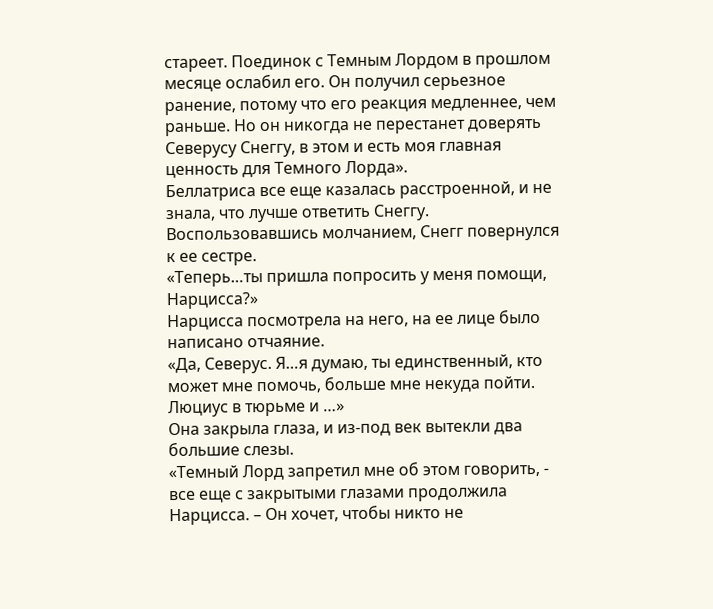стареет. Поединок с Темным Лордом в прошлом месяце ослабил его. Он получил серьезное ранение, потому что его реакция медленнее, чем раньше. Но он никогда не перестанет доверять Северусу Снеггу, в этом и есть моя главная ценность для Темного Лорда».
Беллатриса все еще казалась расстроенной, и не знала, что лучше ответить Снеггу. Воспользовавшись молчанием, Снегг повернулся к ее сестре.
«Теперь…ты пришла попросить у меня помощи, Нарцисса?»
Нарцисса посмотрела на него, на ее лице было написано отчаяние.
«Да, Северус. Я…я думаю, ты единственный, кто может мне помочь, больше мне некуда пойти. Люциус в тюрьме и …»
Она закрыла глаза, и из-под век вытекли два большие слезы.
«Темный Лорд запретил мне об этом говорить, - все еще с закрытыми глазами продолжила Нарцисса. – Он хочет, чтобы никто не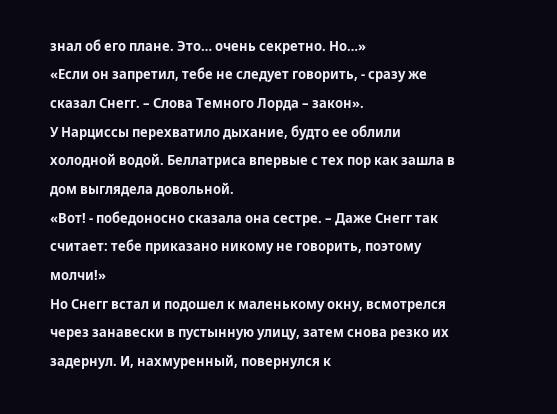знал об его плане. Это… очень секретно. Но…»
«Если он запретил, тебе не следует говорить, - сразу же сказал Снегг. – Слова Темного Лорда – закон».
У Нарциссы перехватило дыхание, будто ее облили холодной водой. Беллатриса впервые с тех пор как зашла в дом выглядела довольной.
«Вот! - победоносно сказала она сестре. – Даже Снегг так считает: тебе приказано никому не говорить, поэтому молчи!»
Но Снегг встал и подошел к маленькому окну, всмотрелся через занавески в пустынную улицу, затем снова резко их задернул. И, нахмуренный, повернулся к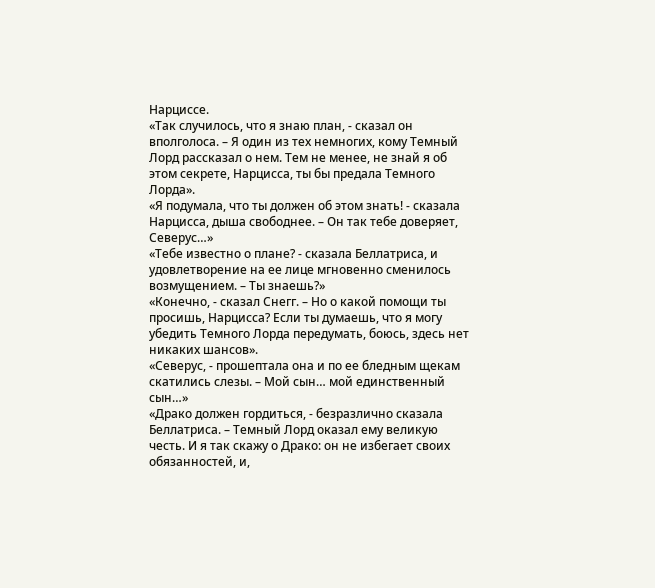Нарциссе.
«Так случилось, что я знаю план, - сказал он вполголоса. – Я один из тех немногих, кому Темный Лорд рассказал о нем. Тем не менее, не знай я об этом секрете, Нарцисса, ты бы предала Темного Лорда».
«Я подумала, что ты должен об этом знать! - сказала Нарцисса, дыша свободнее. – Он так тебе доверяет, Северус…»
«Тебе известно о плане? - сказала Беллатриса, и удовлетворение на ее лице мгновенно сменилось возмущением. – Ты знаешь?»
«Конечно, - сказал Снегг. – Но о какой помощи ты просишь, Нарцисса? Если ты думаешь, что я могу убедить Темного Лорда передумать, боюсь, здесь нет никаких шансов».
«Северус, - прошептала она и по ее бледным щекам скатились слезы. – Мой сын… мой единственный сын…»
«Драко должен гордиться, - безразлично сказала Беллатриса. – Темный Лорд оказал ему великую честь. И я так скажу о Драко: он не избегает своих обязанностей, и,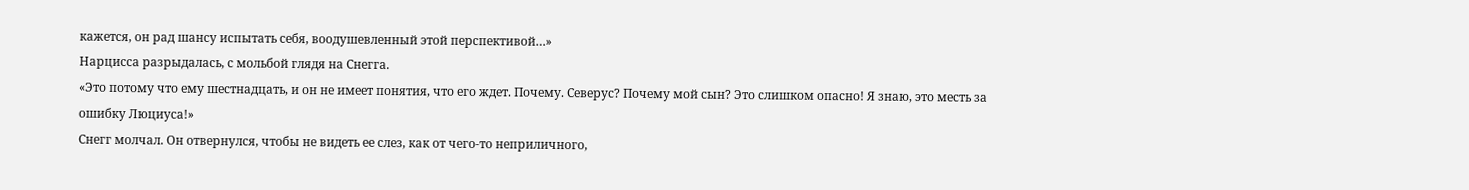кажется, он рад шансу испытать себя, воодушевленный этой перспективой…»
Нарцисса разрыдалась, с мольбой глядя на Снегга.
«Это потому что ему шестнадцать, и он не имеет понятия, что его ждет. Почему. Северус? Почему мой сын? Это слишком опасно! Я знаю, это месть за ошибку Люциуса!»
Снегг молчал. Он отвернулся, чтобы не видеть ее слез, как от чего-то неприличного,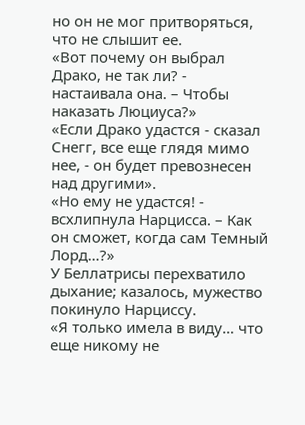но он не мог притворяться, что не слышит ее.
«Вот почему он выбрал Драко, не так ли? - настаивала она. – Чтобы наказать Люциуса?»
«Если Драко удастся - сказал Снегг, все еще глядя мимо нее, - он будет превознесен над другими».
«Но ему не удастся! - всхлипнула Нарцисса. – Как он сможет, когда сам Темный Лорд…?»
У Беллатрисы перехватило дыхание; казалось, мужество покинуло Нарциссу.
«Я только имела в виду… что еще никому не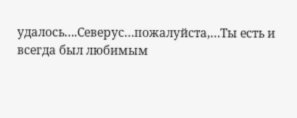удалось….Северус…пожалуйста,…Ты есть и всегда был любимым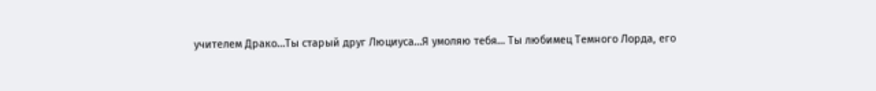учителем Драко…Ты старый друг Люциуса…Я умоляю тебя… Ты любимец Темного Лорда, его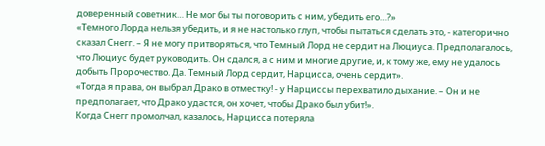доверенный советник… Не мог бы ты поговорить с ним, убедить его…?»
«Темного Лорда нельзя убедить, и я не настолько глуп, чтобы пытаться сделать это, - категорично сказал Снегг. – Я не могу притворяться, что Темный Лорд не сердит на Люциуса. Предполагалось, что Люциус будет руководить. Он сдался, а с ним и многие другие, и, к тому же, ему не удалось добыть Пророчество. Да. Темный Лорд сердит, Нарцисса, очень сердит».
«Тогда я права, он выбрал Драко в отместку! - у Нарциссы перехватило дыхание. – Он и не предполагает, что Драко удастся, он хочет, чтобы Драко был убит!».
Когда Снегг промолчал, казалось, Нарцисса потеряла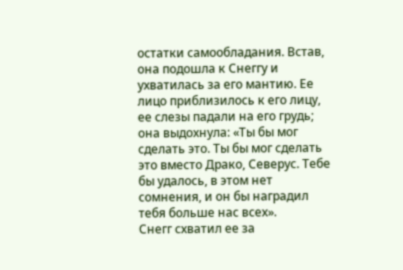остатки самообладания. Встав, она подошла к Снеггу и ухватилась за его мантию. Ее лицо приблизилось к его лицу, ее слезы падали на его грудь; она выдохнула: «Ты бы мог сделать это. Ты бы мог сделать это вместо Драко, Северус. Тебе бы удалось, в этом нет сомнения, и он бы наградил тебя больше нас всех».
Снегг схватил ее за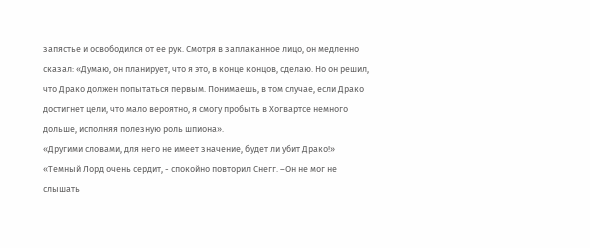запястье и освободился от ее рук. Смотря в заплаканное лицо, он медленно сказал: «Думаю, он планирует, что я это, в конце концов, сделаю. Но он решил, что Драко должен попытаться первым. Понимаешь, в том случае, если Драко достигнет цели, что мало вероятно, я смогу пробыть в Хогвартсе немного дольше, исполняя полезную роль шпиона».
«Другими словами, для него не имеет значение, будет ли убит Драко!»
«Темный Лорд очень сердит, - спокойно повторил Снегг. –Он не мог не слышать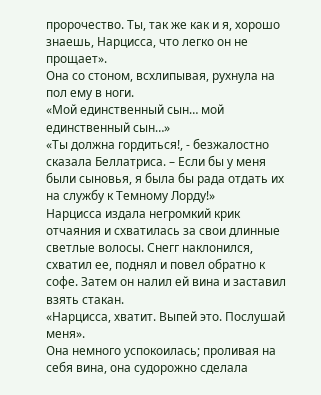пророчество. Ты, так же как и я, хорошо знаешь, Нарцисса, что легко он не прощает».
Она со стоном, всхлипывая, рухнула на пол ему в ноги.
«Мой единственный сын… мой единственный сын…»
«Ты должна гордиться!, - безжалостно сказала Беллатриса. – Если бы у меня были сыновья, я была бы рада отдать их на службу к Темному Лорду!»
Нарцисса издала негромкий крик отчаяния и схватилась за свои длинные светлые волосы. Снегг наклонился, схватил ее, поднял и повел обратно к софе. Затем он налил ей вина и заставил взять стакан.
«Нарцисса, хватит. Выпей это. Послушай меня».
Она немного успокоилась; проливая на себя вина, она судорожно сделала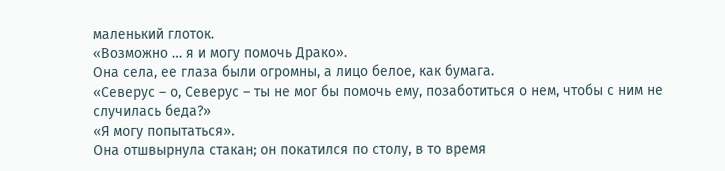маленький глоток.
«Возможно … я и могу помочь Драко».
Она села, ее глаза были огромны, а лицо белое, как бумага.
«Северус – о, Северус – ты не мог бы помочь ему, позаботиться о нем, чтобы с ним не случилась беда?»
«Я могу попытаться».
Она отшвырнула стакан; он покатился по столу, в то время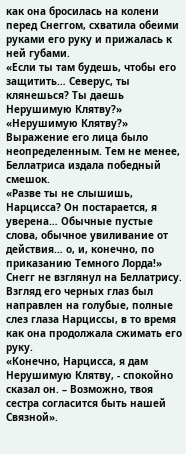как она бросилась на колени перед Снеггом, схватила обеими руками его руку и прижалась к ней губами.
«Если ты там будешь, чтобы его защитить… Северус, ты клянешься? Ты даешь Нерушимую Клятву?»
«Нерушимую Клятву?»
Выражение его лица было неопределенным. Тем не менее, Беллатриса издала победный смешок.
«Разве ты не слышишь, Нарцисса? Он постарается, я уверена… Обычные пустые слова, обычное увиливание от действия… о, и, конечно, по приказанию Темного Лорда!»
Снегг не взглянул на Беллатрису. Взгляд его черных глаз был направлен на голубые, полные слез глаза Нарциссы, в то время как она продолжала сжимать его руку.
«Конечно, Нарцисса, я дам Нерушимую Клятву, - спокойно сказал он. – Возможно, твоя сестра согласится быть нашей Связной».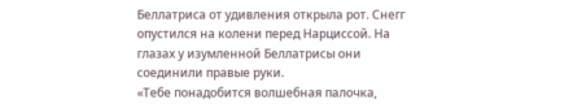Беллатриса от удивления открыла рот. Снегг опустился на колени перед Нарциссой. На глазах у изумленной Беллатрисы они соединили правые руки.
«Тебе понадобится волшебная палочка,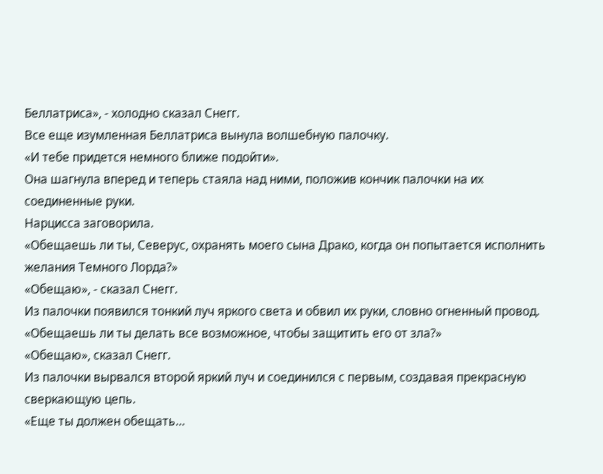Беллатриса», - холодно сказал Снегг.
Все еще изумленная Беллатриса вынула волшебную палочку.
«И тебе придется немного ближе подойти».
Она шагнула вперед и теперь стаяла над ними, положив кончик палочки на их соединенные руки.
Нарцисса заговорила.
«Обещаешь ли ты, Северус, охранять моего сына Драко, когда он попытается исполнить желания Темного Лорда?»
«Обещаю», - сказал Снегг.
Из палочки появился тонкий луч яркого света и обвил их руки, словно огненный провод.
«Обещаешь ли ты делать все возможное, чтобы защитить его от зла?»
«Обещаю», сказал Снегг.
Из палочки вырвался второй яркий луч и соединился с первым, создавая прекрасную сверкающую цепь.
«Еще ты должен обещать…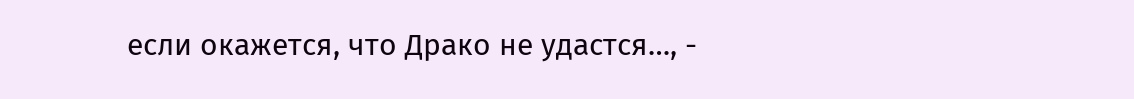если окажется, что Драко не удастся…, -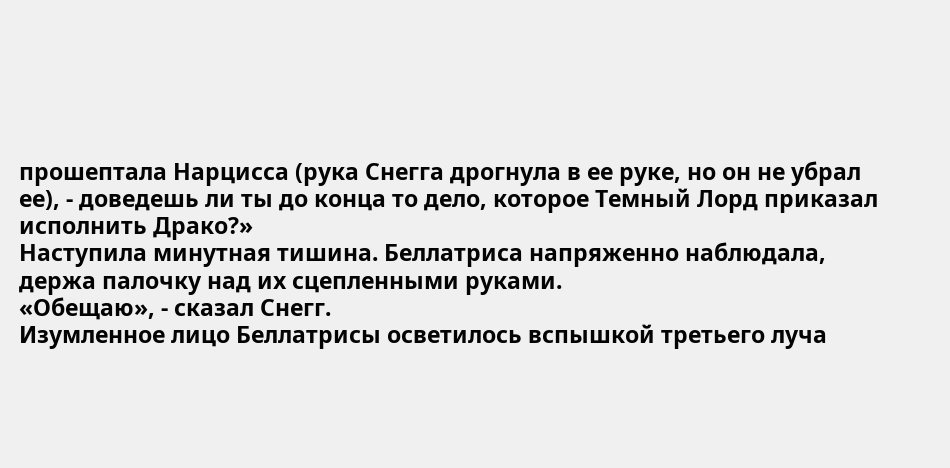прошептала Нарцисса (рука Снегга дрогнула в ее руке, но он не убрал ее), - доведешь ли ты до конца то дело, которое Темный Лорд приказал исполнить Драко?»
Наступила минутная тишина. Беллатриса напряженно наблюдала, держа палочку над их сцепленными руками.
«Обещаю», - сказал Снегг.
Изумленное лицо Беллатрисы осветилось вспышкой третьего луча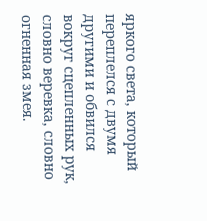яркого света, который переплелся с двумя другими и обвился вокруг сцепленных рук, словно веревка, словно огненная змея.